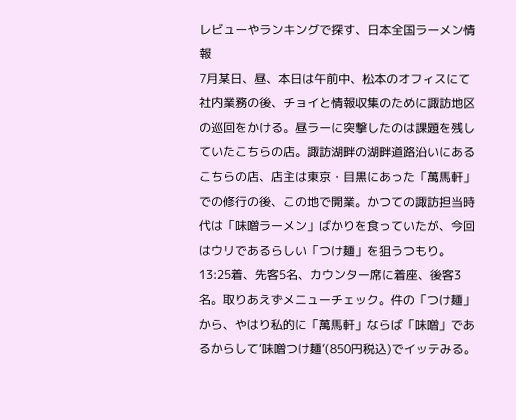レビューやランキングで探す、日本全国ラーメン情報
7月某日、昼、本日は午前中、松本のオフィスにて社内業務の後、チョイと情報収集のために諏訪地区の巡回をかける。昼ラーに突撃したのは課題を残していたこちらの店。諏訪湖畔の湖畔道路沿いにあるこちらの店、店主は東京・目黒にあった「萬馬軒」での修行の後、この地で開業。かつての諏訪担当時代は「味噌ラーメン」ばかりを食っていたが、今回はウリであるらしい「つけ麺」を狙うつもり。13:25着、先客5名、カウンター席に着座、後客3名。取りあえずメニューチェック。件の「つけ麺」から、やはり私的に「萬馬軒」ならば「味噌」であるからして‘味噌つけ麺’(850円税込)でイッテみる。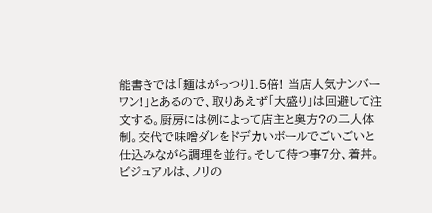能書きでは「麺はがっつり1.5倍! 当店人気ナンバーワン!」とあるので、取りあえず「大盛り」は回避して注文する。厨房には例によって店主と奥方?の二人体制。交代で味噌ダレをドデカいボールでごいごいと仕込みながら調理を並行。そして待つ事7分、着丼。ビジュアルは、ノリの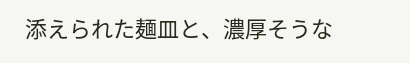添えられた麺皿と、濃厚そうな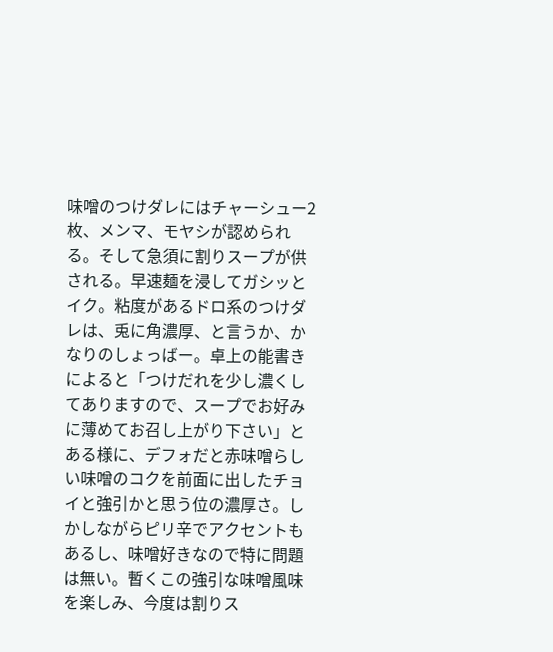味噌のつけダレにはチャーシュー2枚、メンマ、モヤシが認められる。そして急須に割りスープが供される。早速麺を浸してガシッとイク。粘度があるドロ系のつけダレは、兎に角濃厚、と言うか、かなりのしょっばー。卓上の能書きによると「つけだれを少し濃くしてありますので、スープでお好みに薄めてお召し上がり下さい」とある様に、デフォだと赤味噌らしい味噌のコクを前面に出したチョイと強引かと思う位の濃厚さ。しかしながらピリ辛でアクセントもあるし、味噌好きなので特に問題は無い。暫くこの強引な味噌風味を楽しみ、今度は割りス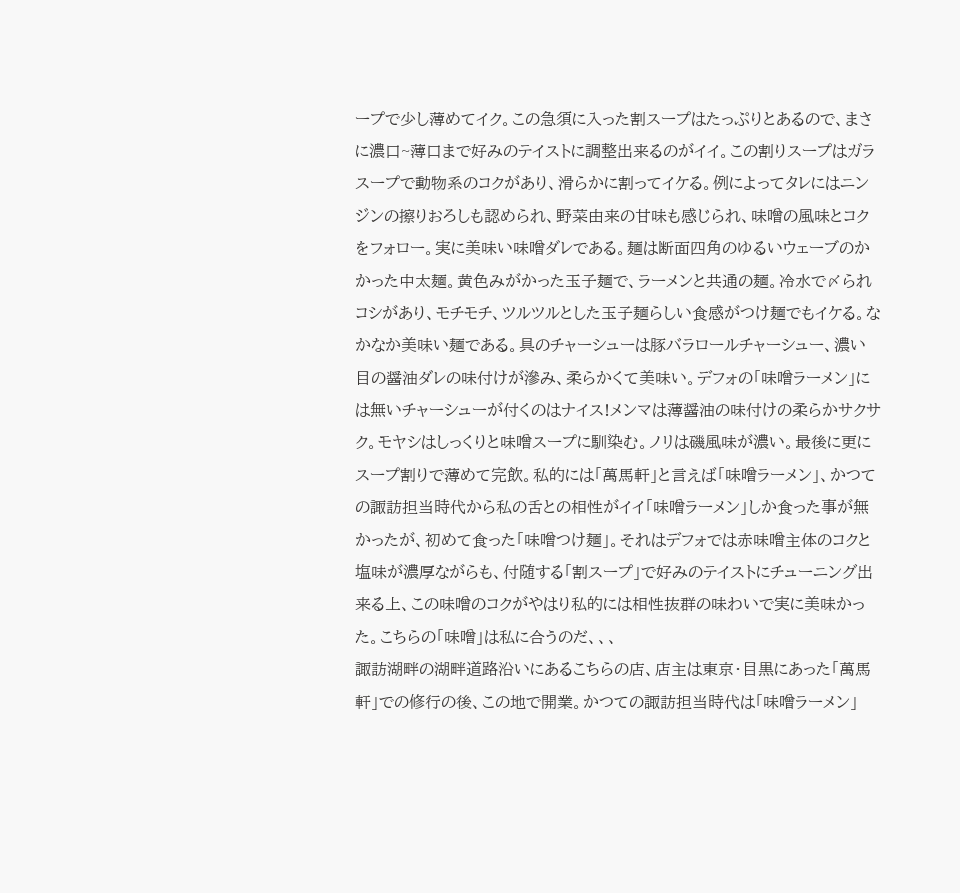ープで少し薄めてイク。この急須に入った割スープはたっぷりとあるので、まさに濃口~薄口まで好みのテイストに調整出来るのがイイ。この割りスープはガラスープで動物系のコクがあり、滑らかに割ってイケる。例によってタレにはニンジンの擦りおろしも認められ、野菜由来の甘味も感じられ、味噌の風味とコクをフォロー。実に美味い味噌ダレである。麺は断面四角のゆるいウェーブのかかった中太麺。黄色みがかった玉子麺で、ラーメンと共通の麺。冷水で〆られコシがあり、モチモチ、ツルツルとした玉子麺らしい食感がつけ麺でもイケる。なかなか美味い麺である。具のチャーシューは豚バラロールチャーシュー、濃い目の醤油ダレの味付けが滲み、柔らかくて美味い。デフォの「味噌ラーメン」には無いチャーシューが付くのはナイス!メンマは薄醤油の味付けの柔らかサクサク。モヤシはしっくりと味噌スープに馴染む。ノリは磯風味が濃い。最後に更にスープ割りで薄めて完飲。私的には「萬馬軒」と言えば「味噌ラーメン」、かつての諏訪担当時代から私の舌との相性がイイ「味噌ラーメン」しか食った事が無かったが、初めて食った「味噌つけ麺」。それはデフォでは赤味噌主体のコクと塩味が濃厚ながらも、付随する「割スープ」で好みのテイストにチューニング出来る上、この味噌のコクがやはり私的には相性抜群の味わいで実に美味かった。こちらの「味噌」は私に合うのだ、、、
諏訪湖畔の湖畔道路沿いにあるこちらの店、店主は東京・目黒にあった「萬馬軒」での修行の後、この地で開業。かつての諏訪担当時代は「味噌ラーメン」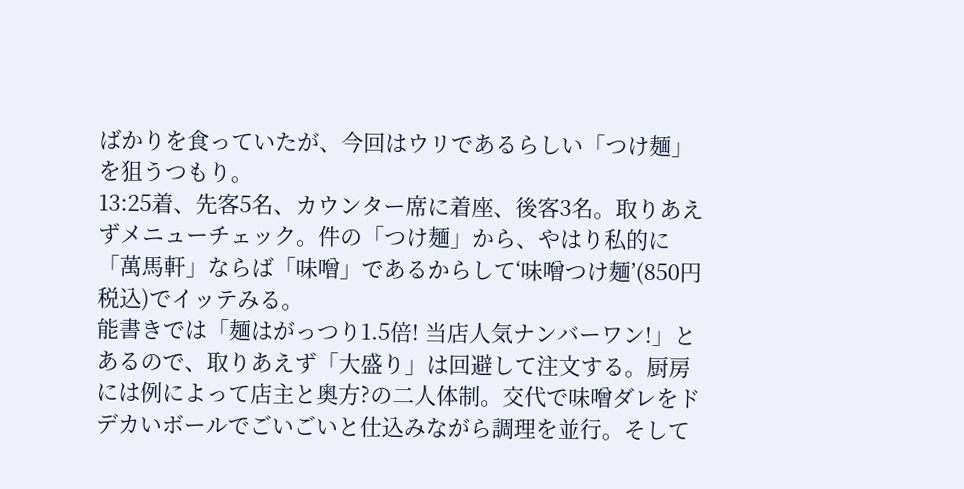ばかりを食っていたが、今回はウリであるらしい「つけ麺」を狙うつもり。
13:25着、先客5名、カウンター席に着座、後客3名。取りあえずメニューチェック。件の「つけ麺」から、やはり私的に「萬馬軒」ならば「味噌」であるからして‘味噌つけ麺’(850円税込)でイッテみる。
能書きでは「麺はがっつり1.5倍! 当店人気ナンバーワン!」とあるので、取りあえず「大盛り」は回避して注文する。厨房には例によって店主と奥方?の二人体制。交代で味噌ダレをドデカいボールでごいごいと仕込みながら調理を並行。そして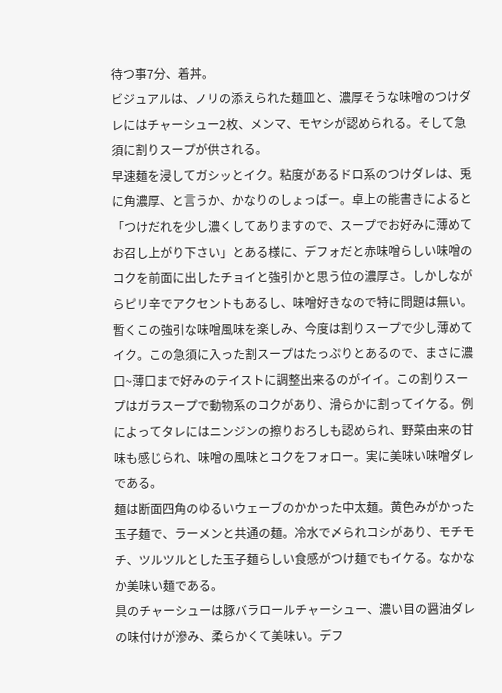待つ事7分、着丼。
ビジュアルは、ノリの添えられた麺皿と、濃厚そうな味噌のつけダレにはチャーシュー2枚、メンマ、モヤシが認められる。そして急須に割りスープが供される。
早速麺を浸してガシッとイク。粘度があるドロ系のつけダレは、兎に角濃厚、と言うか、かなりのしょっばー。卓上の能書きによると「つけだれを少し濃くしてありますので、スープでお好みに薄めてお召し上がり下さい」とある様に、デフォだと赤味噌らしい味噌のコクを前面に出したチョイと強引かと思う位の濃厚さ。しかしながらピリ辛でアクセントもあるし、味噌好きなので特に問題は無い。
暫くこの強引な味噌風味を楽しみ、今度は割りスープで少し薄めてイク。この急須に入った割スープはたっぷりとあるので、まさに濃口~薄口まで好みのテイストに調整出来るのがイイ。この割りスープはガラスープで動物系のコクがあり、滑らかに割ってイケる。例によってタレにはニンジンの擦りおろしも認められ、野菜由来の甘味も感じられ、味噌の風味とコクをフォロー。実に美味い味噌ダレである。
麺は断面四角のゆるいウェーブのかかった中太麺。黄色みがかった玉子麺で、ラーメンと共通の麺。冷水で〆られコシがあり、モチモチ、ツルツルとした玉子麺らしい食感がつけ麺でもイケる。なかなか美味い麺である。
具のチャーシューは豚バラロールチャーシュー、濃い目の醤油ダレの味付けが滲み、柔らかくて美味い。デフ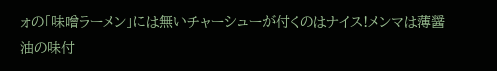ォの「味噌ラーメン」には無いチャーシューが付くのはナイス!メンマは薄醤油の味付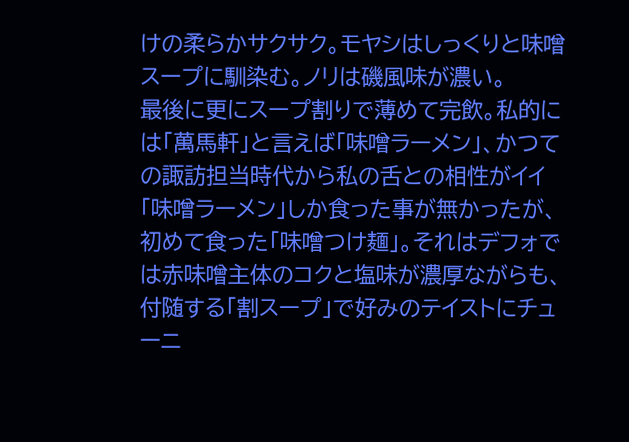けの柔らかサクサク。モヤシはしっくりと味噌スープに馴染む。ノリは磯風味が濃い。
最後に更にスープ割りで薄めて完飲。私的には「萬馬軒」と言えば「味噌ラーメン」、かつての諏訪担当時代から私の舌との相性がイイ「味噌ラーメン」しか食った事が無かったが、初めて食った「味噌つけ麺」。それはデフォでは赤味噌主体のコクと塩味が濃厚ながらも、付随する「割スープ」で好みのテイストにチューニ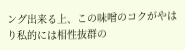ング出来る上、この味噌のコクがやはり私的には相性抜群の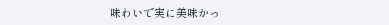味わいで実に美味かっ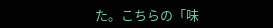た。こちらの「味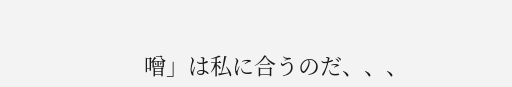噌」は私に合うのだ、、、